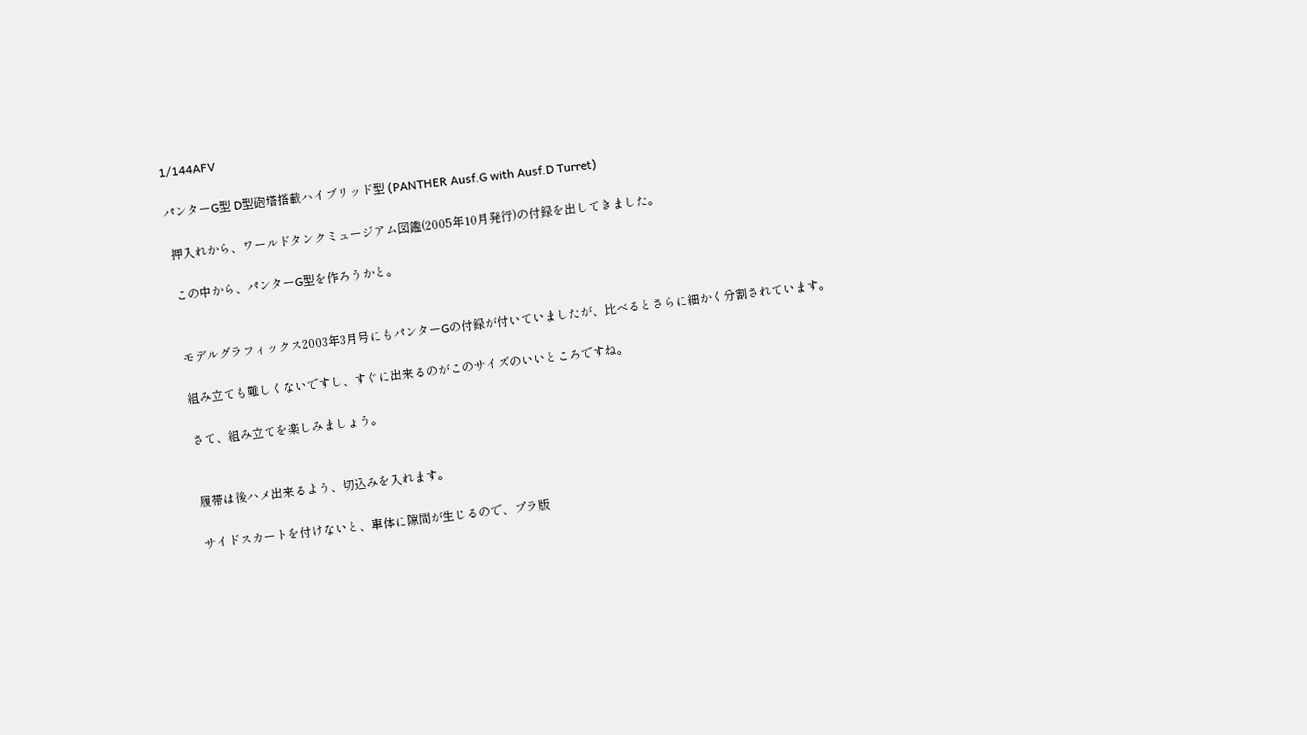1/144AFV

パンターG型 D型砲塔搭載ハイブリッド型 (PANTHER Ausf.G with Ausf.D Turret)

 押入れから、ワールドタンクミュージアム図鑑(2005年10月発行)の付録を出してきました。

 この中から、パンターG型を作ろうかと。


 モデルグラフィックス2003年3月号にもパンターGの付録が付いていましたが、比べるとさらに細かく分割されています。

 組み立ても難しくないですし、すぐに出来るのがこのサイズのいいところですね。

 さて、組み立てを楽しみましょう。


 履帯は後ハメ出来るよう、切込みを入れます。

 サイドスカートを付けないと、車体に隙間が生じるので、プラ版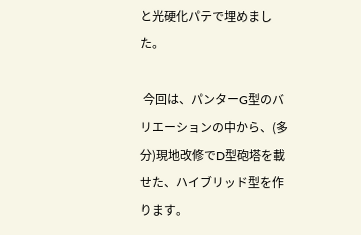と光硬化パテで埋めました。

 今回は、パンターG型のバリエーションの中から、(多分)現地改修でD型砲塔を載せた、ハイブリッド型を作ります。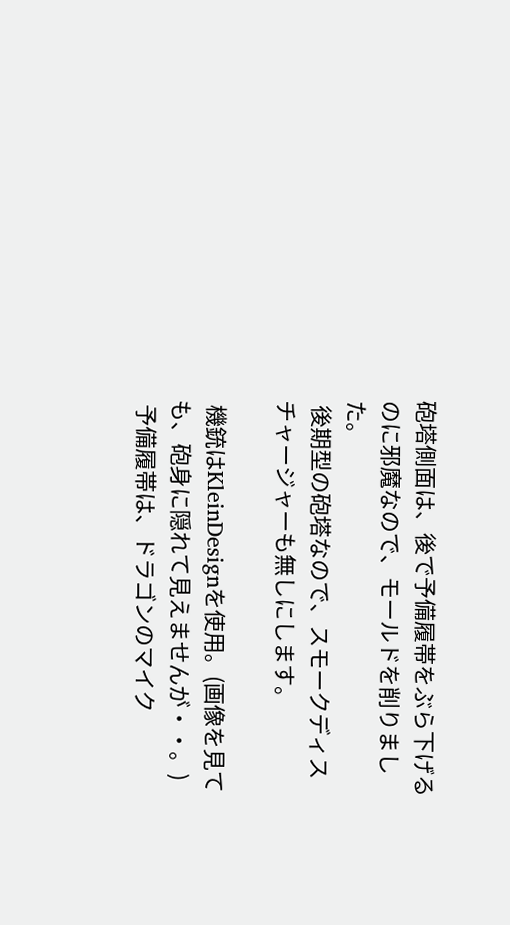砲塔側面は、後で予備履帯をぶら下げるのに邪魔なので、モールドを削りました。
 後期型の砲塔なので、スモークディスチャージャーも無しにします。

 機銃はKleinDesignを使用。(画像を見ても、砲身に隠れて見えませんが・・。)
 予備履帯は、ドラゴンのマイク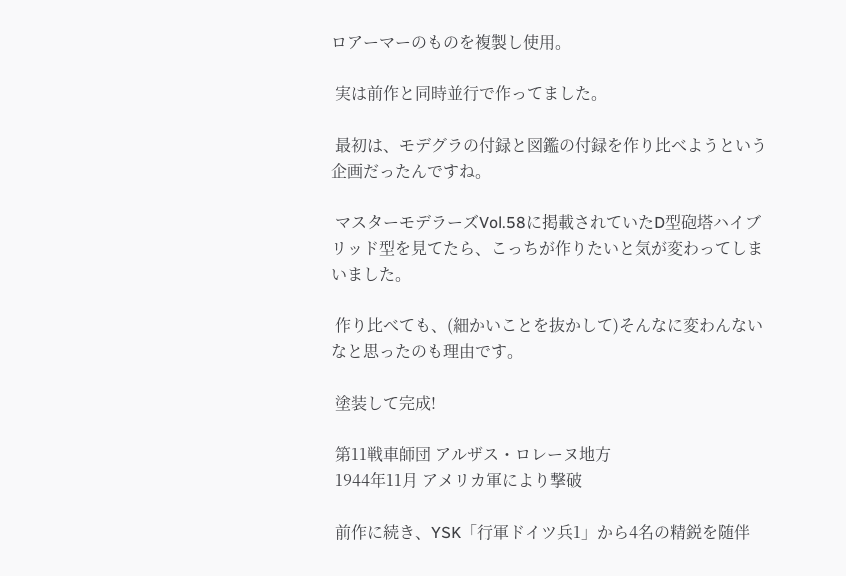ロアーマーのものを複製し使用。

 実は前作と同時並行で作ってました。

 最初は、モデグラの付録と図鑑の付録を作り比べようという企画だったんですね。

 マスターモデラーズVol.58に掲載されていたD型砲塔ハイブリッド型を見てたら、こっちが作りたいと気が変わってしまいました。

 作り比べても、(細かいことを抜かして)そんなに変わんないなと思ったのも理由です。

 塗装して完成!

 第11戦車師団 アルザス・ロレーヌ地方
 1944年11月 アメリカ軍により撃破

 前作に続き、YSK「行軍ドイツ兵1」から4名の精鋭を随伴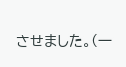させました。(一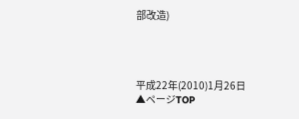部改造)




平成22年(2010)1月26日
▲ページTOP